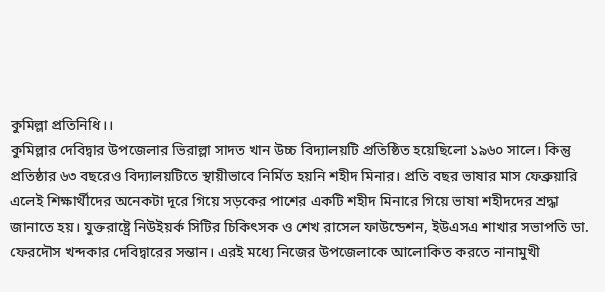কুমিল্লা প্রতিনিধি।।
কুমিল্লার দেবিদ্বার উপজেলার ভিরাল্লা সাদত খান উচ্চ বিদ্যালয়টি প্রতিষ্ঠিত হয়েছিলো ১৯৬০ সালে। কিন্তু প্রতিষ্ঠার ৬৩ বছরেও বিদ্যালয়টিতে স্থায়ীভাবে নির্মিত হয়নি শহীদ মিনার। প্রতি বছর ভাষার মাস ফেব্রুয়ারি এলেই শিক্ষার্থীদের অনেকটা দূরে গিয়ে সড়কের পাশের একটি শহীদ মিনারে গিয়ে ভাষা শহীদদের শ্রদ্ধা জানাতে হয়। যুক্তরাষ্ট্রে নিউইয়র্ক সিটির চিকিৎসক ও শেখ রাসেল ফাউন্ডেশন, ইউএসএ শাখার সভাপতি ডা. ফেরদৌস খন্দকার দেবিদ্বারের সন্তান। এরই মধ্যে নিজের উপজেলাকে আলোকিত করতে নানামুখী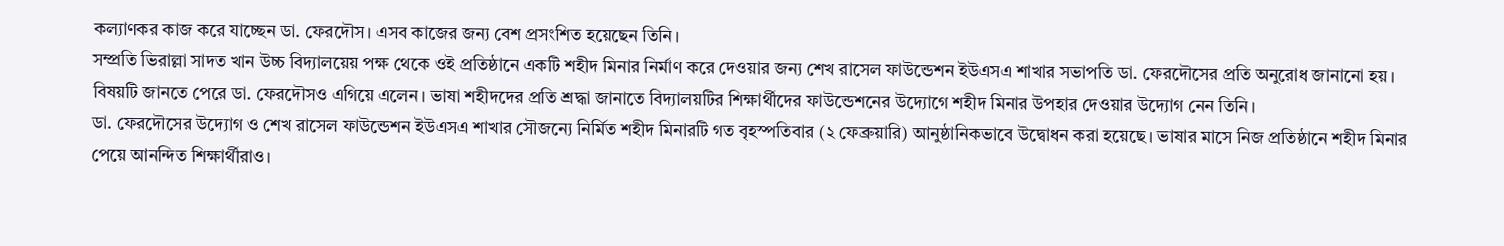কল্যাণকর কাজ করে যাচ্ছেন ডা. ফেরদৌস। এসব কাজের জন্য বেশ প্রসংশিত হয়েছেন তিনি।
সম্প্রতি ভিরাল্লা সাদত খান উচ্চ বিদ্যালয়েয় পক্ষ থেকে ওই প্রতিষ্ঠানে একটি শহীদ মিনার নির্মাণ করে দেওয়ার জন্য শেখ রাসেল ফাউন্ডেশন ইউএসএ শাখার সভাপতি ডা. ফেরদৌসের প্রতি অনুরোধ জানানো হয়। বিষয়টি জানতে পেরে ডা. ফেরদৌসও এগিয়ে এলেন। ভাষা শহীদদের প্রতি শ্রদ্ধা জানাতে বিদ্যালয়টির শিক্ষার্থীদের ফাউন্ডেশনের উদ্যোগে শহীদ মিনার উপহার দেওয়ার উদ্যোগ নেন তিনি।
ডা. ফেরদৌসের উদ্যোগ ও শেখ রাসেল ফাউন্ডেশন ইউএসএ শাখার সৌজন্যে নির্মিত শহীদ মিনারটি গত বৃহস্পতিবার (২ ফেব্রুয়ারি) আনুষ্ঠানিকভাবে উদ্বোধন করা হয়েছে। ভাষার মাসে নিজ প্রতিষ্ঠানে শহীদ মিনার পেয়ে আনন্দিত শিক্ষার্থীরাও।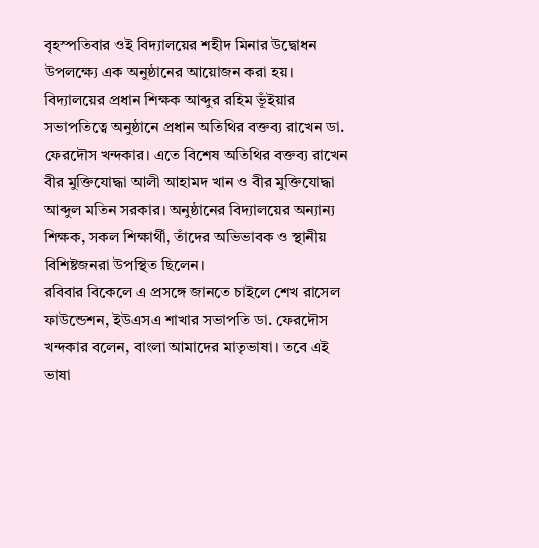বৃহস্পতিবার ওই বিদ্যালয়ের শহীদ মিনার উদ্বোধন উপলক্ষ্যে এক অনুষ্ঠানের আয়োজন করা হয়। বিদ্যালয়ের প্রধান শিক্ষক আব্দুর রহিম ভূঁইয়ার সভাপতিত্বে অনুষ্ঠানে প্রধান অতিথির বক্তব্য রাখেন ডা. ফেরদৌস খন্দকার। এতে বিশেষ অতিথির বক্তব্য রাখেন বীর মুক্তিযোদ্ধা আলী আহামদ খান ও বীর মুক্তিযোদ্ধা আব্দুল মতিন সরকার। অনুষ্ঠানের বিদ্যালয়ের অন্যান্য শিক্ষক, সকল শিক্ষার্থী, তাঁদের অভিভাবক ও স্থানীয় বিশিষ্টজনরা উপস্থিত ছিলেন।
রবিবার বিকেলে এ প্রসঙ্গে জানতে চাইলে শেখ রাসেল ফাউন্ডেশন, ইউএসএ শাখার সভাপতি ডা. ফেরদৌস খন্দকার বলেন, বাংলা আমাদের মাতৃভাষা। তবে এই ভাষা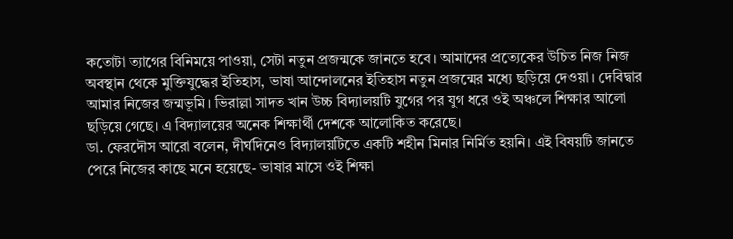কতোটা ত্যাগের বিনিময়ে পাওয়া, সেটা নতুন প্রজন্মকে জানতে হবে। আমাদের প্রত্যেকের উচিত নিজ নিজ অবস্থান থেকে মুক্তিযুদ্ধের ইতিহাস, ভাষা আন্দোলনের ইতিহাস নতুন প্রজন্মের মধ্যে ছড়িয়ে দেওয়া। দেবিদ্বার আমার নিজের জন্মভূমি। ভিরাল্লা সাদত খান উচ্চ বিদ্যালয়টি যুগের পর যুগ ধরে ওই অঞ্চলে শিক্ষার আলো ছড়িয়ে গেছে। এ বিদ্যালয়ের অনেক শিক্ষার্থী দেশকে আলোকিত করেছে।
ডা. ফেরদৌস আরো বলেন, দীর্ঘদিনেও বিদ্যালয়টিতে একটি শহীন মিনার নির্মিত হয়নি। এই বিষয়টি জানতে পেরে নিজের কাছে মনে হয়েছে- ভাষার মাসে ওই শিক্ষা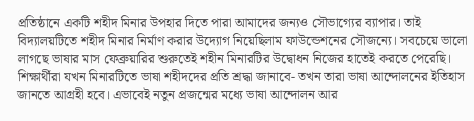প্রতিষ্ঠানে একটি শহীদ মিনার উপহার দিতে পারা আমাদের জন্যও সৌভাগ্যের ব্যাপার। তাই বিদ্যালয়টিতে শহীদ মিনার নির্মাণ করার উদ্যোগ নিয়েছিলাম ফাউন্ডেশনের সৌজন্যে। সবচেয়ে ভালো লাগছে ভাষার মাস ফেব্রুয়ারির শুরুতেই শহীন মিনারটির উদ্বোধন নিজের হাতেই করতে পেরেছি। শিক্ষার্থীরা যখন মিনারটিতে ভাষা শহীদদের প্রতি শ্রদ্ধা জানাবে- তখন তারা ভাষা আন্দোলনের ইতিহাস জানতে আগ্রহী হবে। এভাবেই নতুন প্রজন্মের মধ্যে ভাষা আন্দোলন আর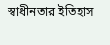স্বাধীনতার ইতিহাস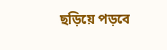ছড়িয়ে পড়বে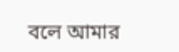বলে আমার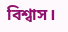বিশ্বাস।